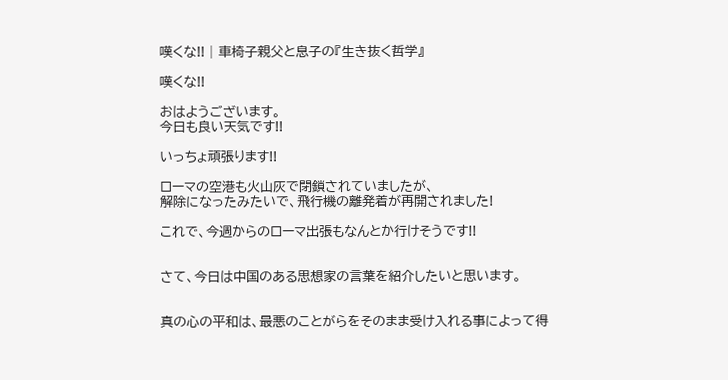嘆くな!! | 車椅子親父と息子の『生き抜く哲学』

嘆くな!!

おはようございます。
今日も良い天気です!!

いっちょ頑張ります!!

ローマの空港も火山灰で閉鎖されていましたが、
解除になったみたいで、飛行機の離発着が再開されました!

これで、今週からのローマ出張もなんとか行けそうです!!


さて、今日は中国のある思想家の言葉を紹介したいと思います。


真の心の平和は、最悪のことがらをそのまま受け入れる事によって得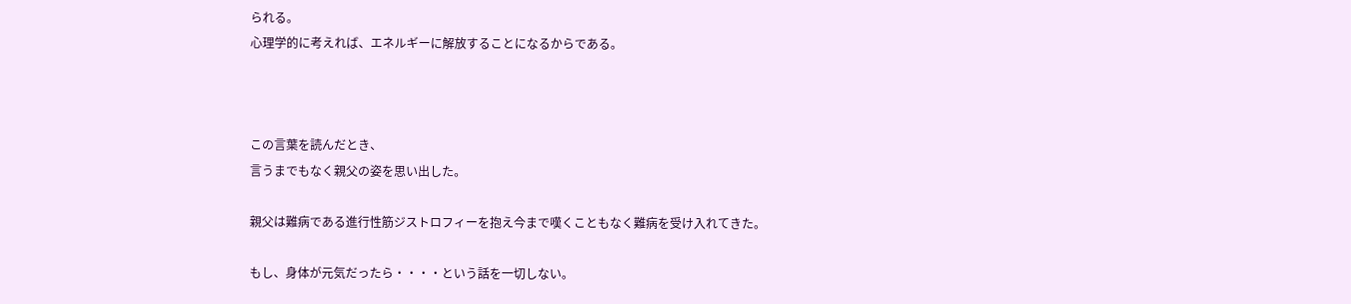られる。
心理学的に考えれば、エネルギーに解放することになるからである。



この言葉を読んだとき、
言うまでもなく親父の姿を思い出した。

親父は難病である進行性筋ジストロフィーを抱え今まで嘆くこともなく難病を受け入れてきた。

もし、身体が元気だったら・・・・という話を一切しない。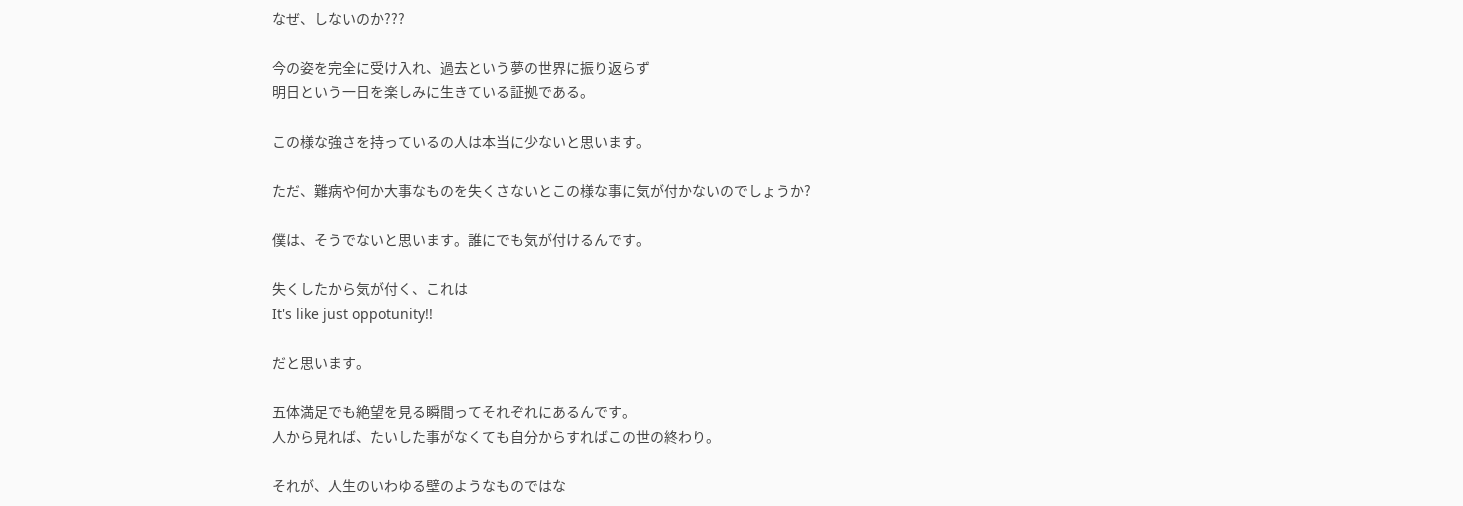なぜ、しないのか???

今の姿を完全に受け入れ、過去という夢の世界に振り返らず
明日という一日を楽しみに生きている証拠である。

この様な強さを持っているの人は本当に少ないと思います。

ただ、難病や何か大事なものを失くさないとこの様な事に気が付かないのでしょうか?

僕は、そうでないと思います。誰にでも気が付けるんです。

失くしたから気が付く、これは
It's like just oppotunity!!

だと思います。

五体満足でも絶望を見る瞬間ってそれぞれにあるんです。
人から見れば、たいした事がなくても自分からすればこの世の終わり。

それが、人生のいわゆる壁のようなものではな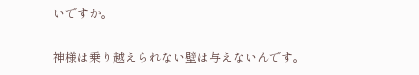いですか。

神様は乗り越えられない壁は与えないんです。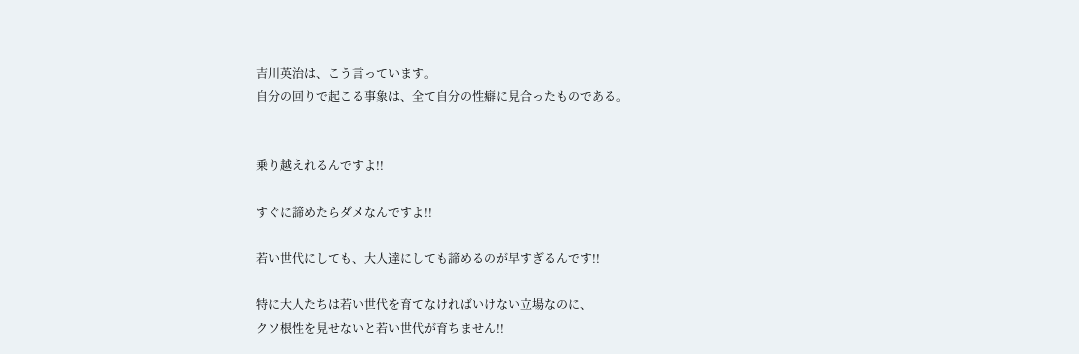吉川英治は、こう言っています。
自分の回りで起こる事象は、全て自分の性癖に見合ったものである。


乗り越えれるんですよ!!

すぐに諦めたらダメなんですよ!!

若い世代にしても、大人達にしても諦めるのが早すぎるんです!!

特に大人たちは若い世代を育てなければいけない立場なのに、
クソ根性を見せないと若い世代が育ちません!!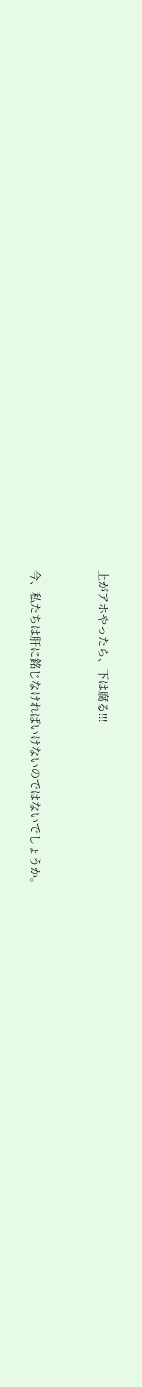上がアホやったら、下は腐る!!!


今、私たちは肝に銘じなければいけないのではないでしょうか。